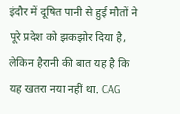इंदौर में दूषित पानी से हुई मौतों ने पूरे प्रदेश को झकझोर दिया है, लेकिन हैरानी की बात यह है कि यह खतरा नया नहीं था. CAG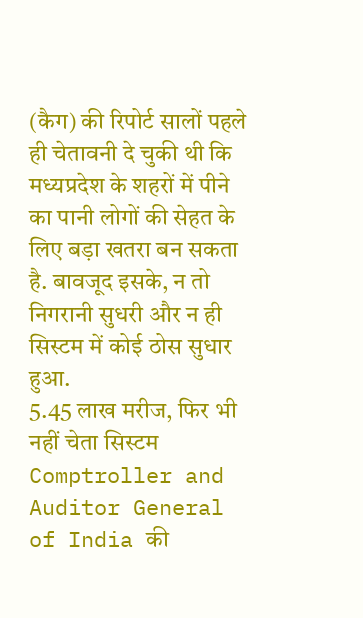(कैग) की रिपोर्ट सालों पहले ही चेतावनी दे चुकी थी कि मध्यप्रदेश के शहरों में पीने का पानी लोगों की सेहत के लिए बड़ा खतरा बन सकता है. बावजूद इसके, न तो निगरानी सुधरी और न ही सिस्टम में कोई ठोस सुधार हुआ.
5.45 लाख मरीज, फिर भी नहीं चेता सिस्टम
Comptroller and Auditor General of India की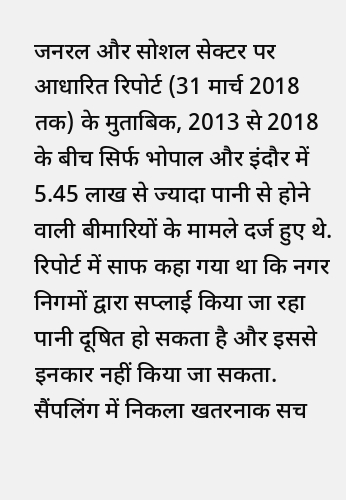जनरल और सोशल सेक्टर पर आधारित रिपोर्ट (31 मार्च 2018 तक) के मुताबिक, 2013 से 2018 के बीच सिर्फ भोपाल और इंदौर में 5.45 लाख से ज्यादा पानी से होने वाली बीमारियों के मामले दर्ज हुए थे. रिपोर्ट में साफ कहा गया था कि नगर निगमों द्वारा सप्लाई किया जा रहा पानी दूषित हो सकता है और इससे इनकार नहीं किया जा सकता.
सैंपलिंग में निकला खतरनाक सच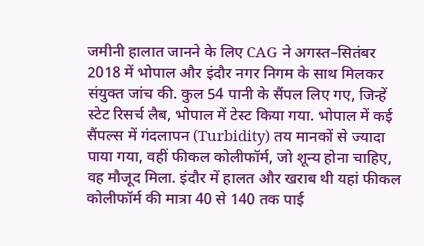जमीनी हालात जानने के लिए CAG ने अगस्त–सितंबर 2018 में भोपाल और इंदौर नगर निगम के साथ मिलकर संयुक्त जांच की. कुल 54 पानी के सैंपल लिए गए, जिन्हें स्टेट रिसर्च लैब, भोपाल में टेस्ट किया गया. भोपाल में कई सैंपल्स में गंदलापन (Turbidity) तय मानकों से ज्यादा पाया गया, वहीं फीकल कोलीफॉर्म, जो शून्य होना चाहिए, वह मौजूद मिला. इंदौर में हालत और खराब थी यहां फीकल कोलीफॉर्म की मात्रा 40 से 140 तक पाई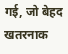गई, जो बेहद खतरनाक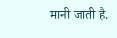मानी जाती है.